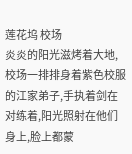莲花坞 校场
炎炎的阳光滋烤着大地,校场一排排身着紫色校服的江家弟子,手执着剑在对练着,阳光照射在他们身上,脸上都蒙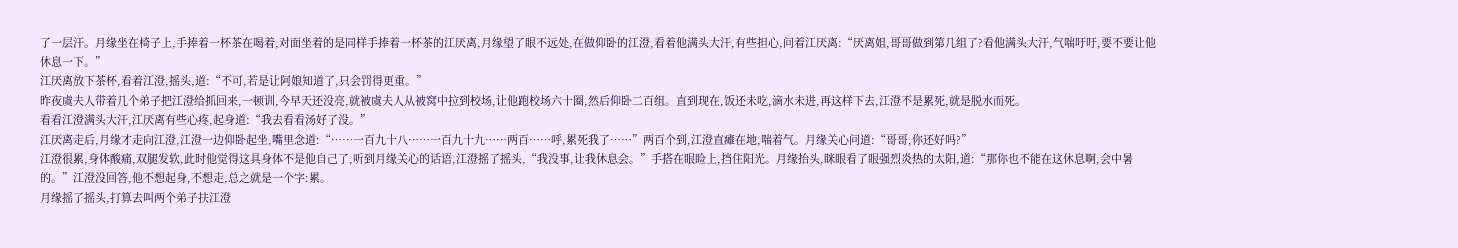了一层汗。月缘坐在椅子上,手捧着一杯茶在喝着,对面坐着的是同样手捧着一杯茶的江厌离,月缘望了眼不远处,在做仰卧的江澄,看着他满头大汗,有些担心,问着江厌离:“厌离姐,哥哥做到第几组了?看他满头大汗,气喘吁吁,要不要让他休息一下。”
江厌离放下茶杯,看着江澄,摇头,道:“不可,若是让阿娘知道了,只会罚得更重。”
昨夜虞夫人带着几个弟子把江澄给抓回来,一顿训,今早天还没亮,就被虞夫人从被窝中拉到校场,让他跑校场六十圈,然后仰卧二百组。直到现在,饭还未吃,滴水未进,再这样下去,江澄不是累死,就是脱水而死。
看看江澄满头大汗,江厌离有些心疼,起身道:“我去看看汤好了没。”
江厌离走后,月缘才走向江澄,江澄一边仰卧起坐,嘴里念道:“……一百九十八……一百九十九……两百……呼,累死我了……”两百个到,江澄直瘫在地,喘着气。月缘关心问道:“哥哥,你还好吗?”
江澄很累,身体酸痛,双腿发软,此时他觉得这具身体不是他自己了,听到月缘关心的话语,江澄摇了摇头,“我没事,让我休息会。”手搭在眼睑上,挡住阳光。月缘抬头,眯眼看了眼强烈炎热的太阳,道:“那你也不能在这休息啊,会中暑的。”江澄没回答,他不想起身,不想走,总之就是一个字:累。
月缘摇了摇头,打算去叫两个弟子扶江澄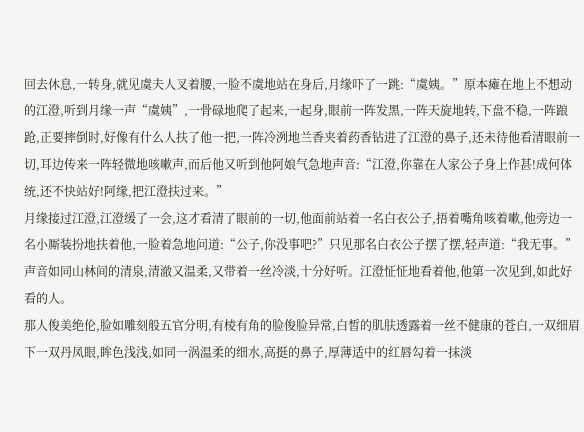回去休息,一转身,就见虞夫人叉着腰,一脸不虞地站在身后,月缘吓了一跳:“虞姨。”原本瘫在地上不想动的江澄,听到月缘一声“虞姨”,一骨碌地爬了起来,一起身,眼前一阵发黑,一阵天旋地转,下盘不稳,一阵踉跄,正要摔倒时,好像有什么人扶了他一把,一阵冷洌地兰香夹着药香钻进了江澄的鼻子,还未待他看清眼前一切,耳边传来一阵轻微地咳嗽声,而后他又听到他阿娘气急地声音:“江澄,你靠在人家公子身上作甚!成何体统,还不快站好!阿缘,把江澄扶过来。”
月缘接过江澄,江澄缓了一会,这才看清了眼前的一切,他面前站着一名白衣公子,捂着嘴角咳着嗽,他旁边一名小厮装扮地扶着他,一脸着急地问道:“公子,你没事吧?”只见那名白衣公子摆了摆,轻声道:“我无事。”声音如同山林间的清泉,清澈又温柔,又带着一丝冷淡,十分好听。江澄怔怔地看着他,他第一次见到,如此好看的人。
那人俊美绝伦,脸如雕刻般五官分明,有棱有角的脸俊脸异常,白皙的肌肤透露着一丝不健康的苍白,一双细眉下一双丹凤眼,眸色浅浅,如同一涡温柔的细水,高挺的鼻子,厚薄适中的红唇勾着一抹淡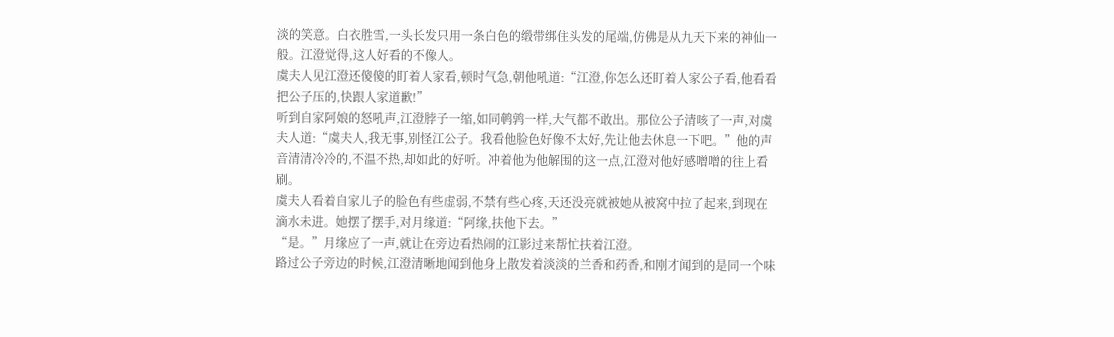淡的笑意。白衣胜雪,一头长发只用一条白色的缎带绑住头发的尾端,仿佛是从九天下来的神仙一般。江澄觉得,这人好看的不像人。
虞夫人见江澄还傻傻的盯着人家看,顿时气急,朝他吼道:“江澄,你怎么还盯着人家公子看,他看看把公子压的,快跟人家道歉!”
听到自家阿娘的怒吼声,江澄脖子一缩,如同鹌鹑一样,大气都不敢出。那位公子清咳了一声,对虞夫人道:“虞夫人,我无事,别怪江公子。我看他脸色好像不太好,先让他去休息一下吧。”他的声音清清冷冷的,不温不热,却如此的好听。冲着他为他解围的这一点,江澄对他好感噌噌的往上看刷。
虞夫人看着自家儿子的脸色有些虚弱,不禁有些心疼,天还没亮就被她从被窝中拉了起来,到现在滴水未进。她摆了摆手,对月缘道:“阿缘,扶他下去。”
“是。”月缘应了一声,就让在旁边看热闹的江影过来帮忙扶着江澄。
路过公子旁边的时候,江澄清晰地闻到他身上散发着淡淡的兰香和药香,和刚才闻到的是同一个味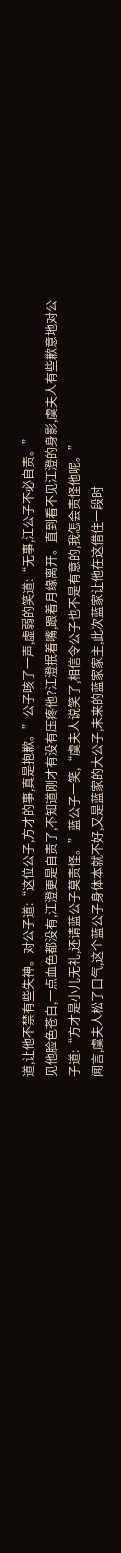道,让他不禁有些失神。对公子道:“这位公子,方才的事,真是抱歉。”公子咳了一声,虚弱的笑道:“无事,江公子不必自责。”
见他脸色苍白,一点血色都没有,江澄更是自责了,不知道刚才有没有压疼他?江澄抿着嘴,跟着月缘离开。直到看不见江澄的身影,虞夫人有些歉意地对公子道:“方才是小儿无礼,还请蓝公子莫责怪。”蓝公子一笑,“虞夫人说笑了,相信令公子也不是有意的,我怎会责怪他呢。”
闻言,虞夫人松了口气,这个蓝公子身体本就不好,又是蓝家的大公子,未来的蓝家家主,此次蓝家让他在这借住一段时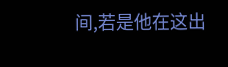间,若是他在这出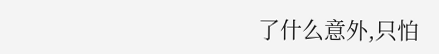了什么意外,只怕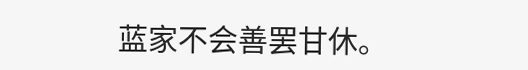蓝家不会善罢甘休。